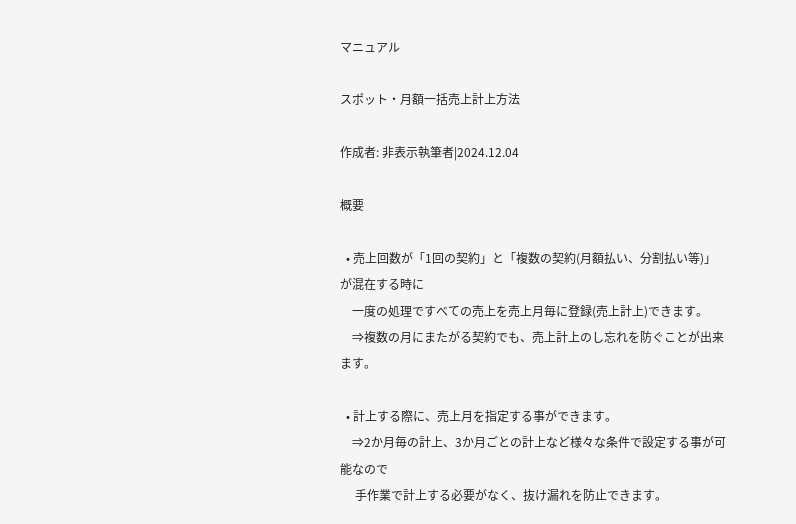マニュアル

スポット・月額一括売上計上方法

作成者: 非表示執筆者|2024.12.04

概要

  • 売上回数が「1回の契約」と「複数の契約(月額払い、分割払い等)」が混在する時に
    一度の処理ですべての売上を売上月毎に登録(売上計上)できます。
    ⇒複数の月にまたがる契約でも、売上計上のし忘れを防ぐことが出来ます。

  • 計上する際に、売上月を指定する事ができます。
    ⇒2か月毎の計上、3か月ごとの計上など様々な条件で設定する事が可能なので
     手作業で計上する必要がなく、抜け漏れを防止できます。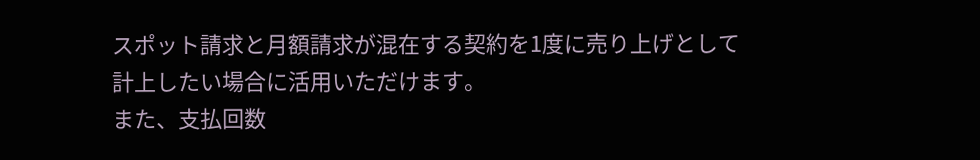スポット請求と月額請求が混在する契約を1度に売り上げとして
計上したい場合に活用いただけます。
また、支払回数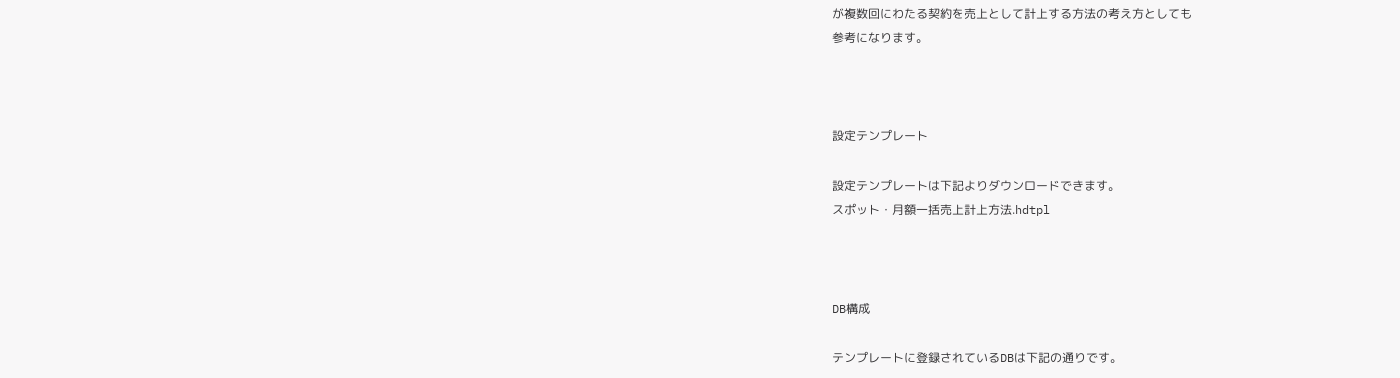が複数回にわたる契約を売上として計上する方法の考え方としても
参考になります。



設定テンプレート

設定テンプレートは下記よりダウンロードできます。
スポット・月額一括売上計上方法.hdtpl



DB構成

テンプレートに登録されているDBは下記の通りです。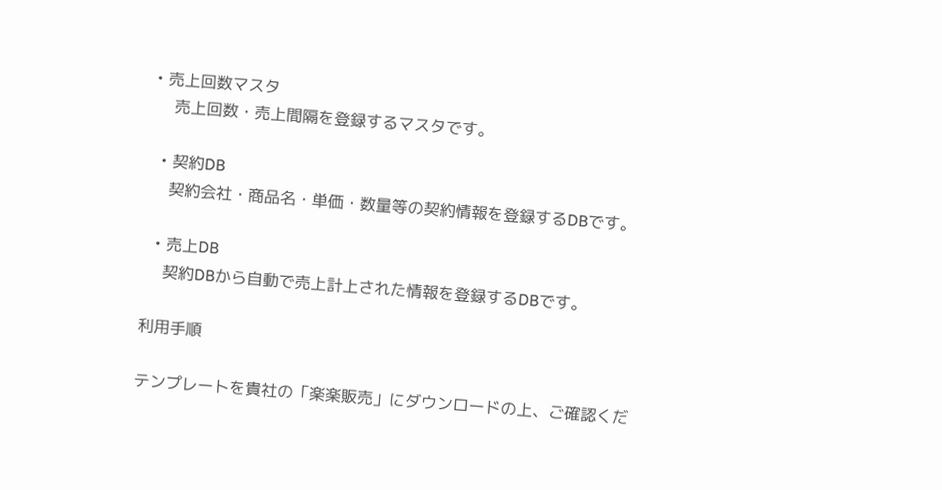• 売上回数マスタ
    売上回数・売上間隔を登録するマスタです。

  • 契約DB
    契約会社・商品名・単価・数量等の契約情報を登録するDBです。

  • 売上DB
    契約DBから自動で売上計上された情報を登録するDBです。

利用手順

テンプレートを貴社の「楽楽販売」にダウンロードの上、ご確認くだ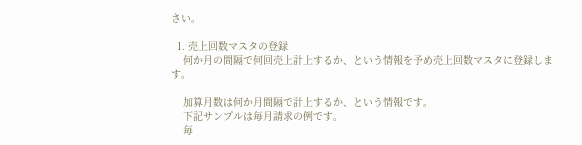さい。

  1. 売上回数マスタの登録
    何か月の間隔で何回売上計上するか、という情報を予め売上回数マスタに登録します。

    加算月数は何か月間隔で計上するか、という情報です。
    下記サンプルは毎月請求の例です。
    毎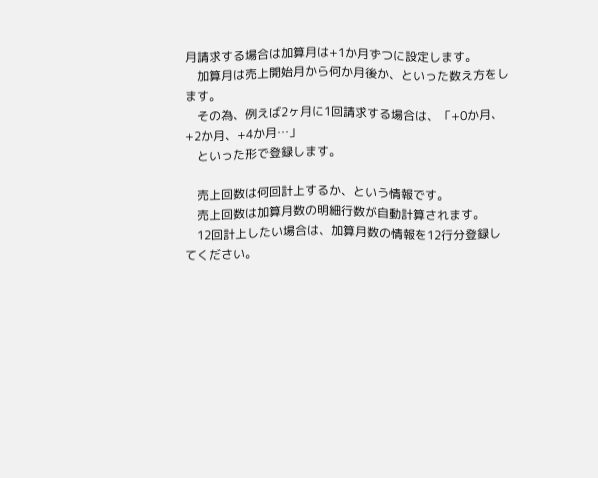月請求する場合は加算月は+1か月ずつに設定します。
    加算月は売上開始月から何か月後か、といった数え方をします。
    その為、例えば2ヶ月に1回請求する場合は、「+0か月、+2か月、+4か月…」
    といった形で登録します。

    売上回数は何回計上するか、という情報です。
    売上回数は加算月数の明細行数が自動計算されます。
    12回計上したい場合は、加算月数の情報を12行分登録してください。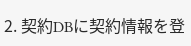2. 契約DBに契約情報を登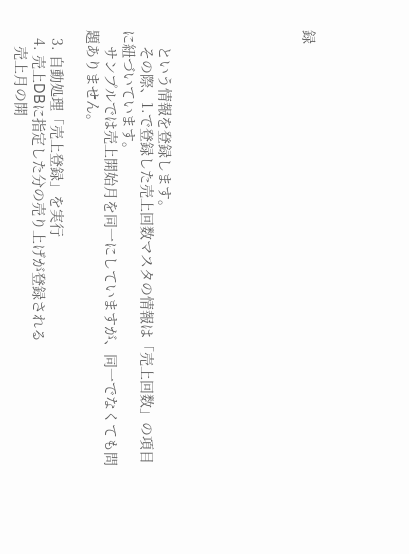録







    という情報を登録します。
    その際、1.で登録した売上回数マスタの情報は「売上回数」の項目に紐づいています。
    サンプルでは売上開始月を同一にしていますが、同一でなくても問題ありません。

  3. 自動処理「売上登録」を実行
  4. 売上DBに指定した分の売り上げが登録される
    売上月の開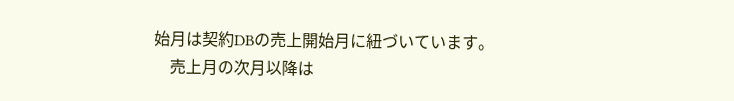始月は契約DBの売上開始月に紐づいています。
    売上月の次月以降は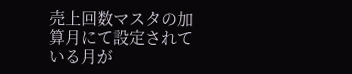売上回数マスタの加算月にて設定されている月が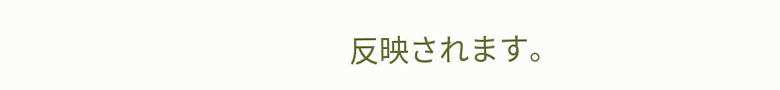反映されます。